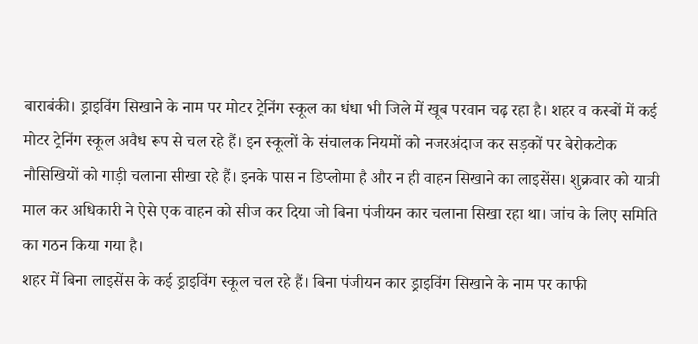बाराबंकी। ड्राइविंग सिखाने के नाम पर मोटर ट्रेनिंग स्कूल का धंधा भी जिले में खूब परवान चढ़ रहा है। शहर व कस्बों में कई मोटर ट्रेनिंग स्कूल अवैध रूप से चल रहे हैं। इन स्कूलों के संचालक नियमों को नजरअंदाज कर सड़कों पर बेरोकटोक नौसिखियों को गाड़ी चलाना सीखा रहे हैं। इनके पास न डिप्लोमा है और न ही वाहन सिखाने का लाइसेंस। शुक्रवार को यात्री माल कर अधिकारी ने ऐसे एक वाहन को सीज कर दिया जो बिना पंजीयन कार चलाना सिखा रहा था। जांच के लिए समिति का गठन किया गया है।
शहर में बिना लाइसेंस के कई ड्राइविंग स्कूल चल रहे हैं। बिना पंजीयन कार ड्राइविंग सिखाने के नाम पर काफी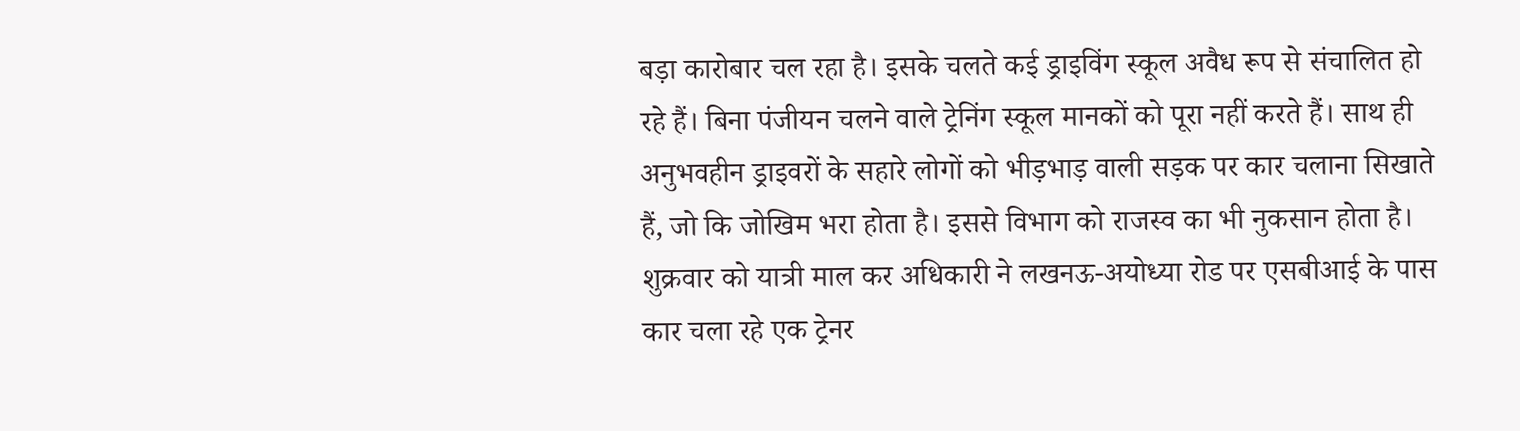बड़ा कारोबार चल रहा है। इसके चलते कई ड्राइविंग स्कूल अवैध रूप से संचालित हो रहे हैं। बिना पंजीयन चलने वाले ट्रेनिंग स्कूल मानकों को पूरा नहीं करते हैं। साथ ही अनुभवहीन ड्राइवरों के सहारे लोगों को भीड़भाड़ वाली सड़क पर कार चलाना सिखाते हैं, जो कि जोखिम भरा होता है। इससे विभाग को राजस्व का भी नुकसान होता है।
शुक्रवार को यात्री माल कर अधिकारी ने लखनऊ-अयोध्या रोड पर एसबीआई के पास कार चला रहे एक ट्रेनर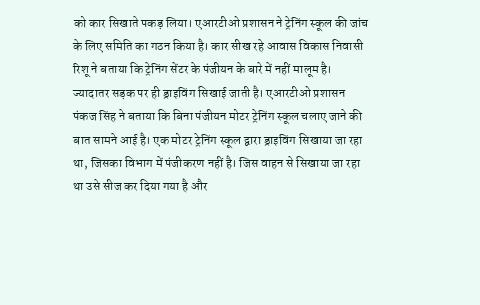को कार सिखाते पकड़ लिया। एआरटीओ प्रशासन ने ट्रेनिंग स्कूल की जांच के लिए समिति का गठन किया है। कार सीख रहे आवास विकास निवासी रिशू ने बताया कि ट्रेनिंग सेंटर के पंजीयन के बारे में नहीं मालूम है।
ज्यादातर सड़क पर ही ड्राइविंग सिखाई जाती है। एआरटीओ प्रशासन पंकज सिंह ने बताया कि बिना पंजीयन मोटर ट्रेनिंग स्कूल चलाए जाने की बात सामने आई है। एक मोटर ट्रेनिंग स्कूल द्वारा ड्राइविंग सिखाया जा रहा था, जिसका विभाग में पंजीकरण नहीं है। जिस वाहन से सिखाया जा रहा था उसे सीज कर दिया गया है और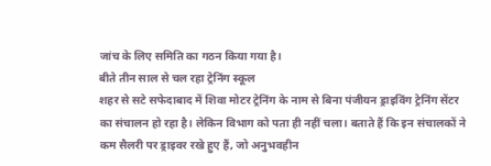जांच के लिए समिति का गठन किया गया है।
बीते तीन साल से चल रहा ट्रेनिंग स्कूल
शहर से सटे सफेदाबाद में शिवा मोटर ट्रेनिंग के नाम से बिना पंजीयन ड्राइविंग ट्रेनिंग सेंटर का संचालन हो रहा है। लेकिन विभाग को पता ही नहीं चला। बताते हैं कि इन संचालकों ने कम सैलरी पर ड्राइवर रखे हुए हैं, जो अनुभवहीन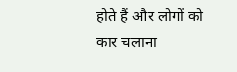होते हैं और लोगों को कार चलाना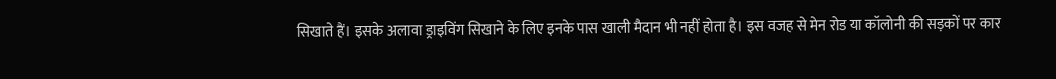सिखाते हैं। इसके अलावा ड्राइविंग सिखाने के लिए इनके पास खाली मैदान भी नहीं होता है। इस वजह से मेन रोड या कॉलोनी की सड़कों पर कार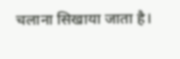चलाना सिखाया जाता है।